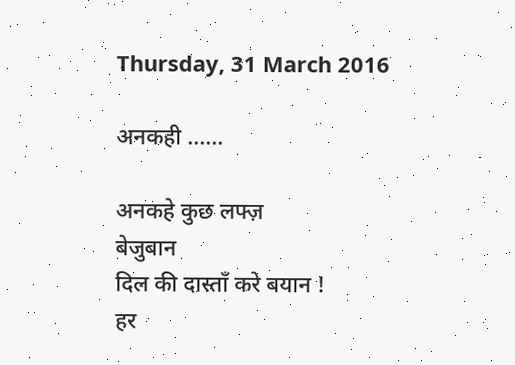Thursday, 31 March 2016

अनकही ......

अनकहे कुछ लफ्ज़
बेजुबान
दिल की दास्ताँ करे बयान !
हर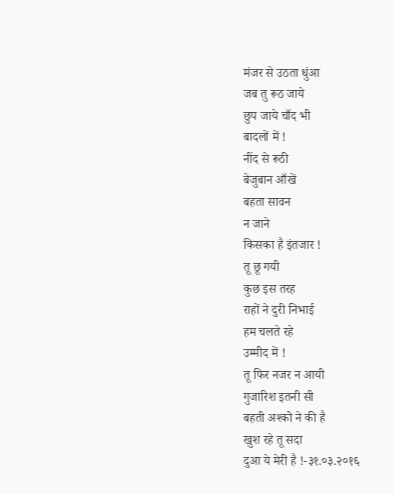मंजर से उठता धुंआ
जब तु रूठ जाये
छुप जाये चाँद भी
बादलों में !
नींद से रूठी
बेजुबान आँखें
बहता सावन
न जाने
किसका है इंतजार !
तू छू गयी
कुछ इस तरह
राहों ने दुरी निभाई
हम चलते रहे
उम्मीद में !
तू फिर नजर न आयी
गुजारिश इतनी सी
बहती अश्को ने की है
खुश रहे तू सदा
दुआ ये मेरी है !-३१.०३.२०१६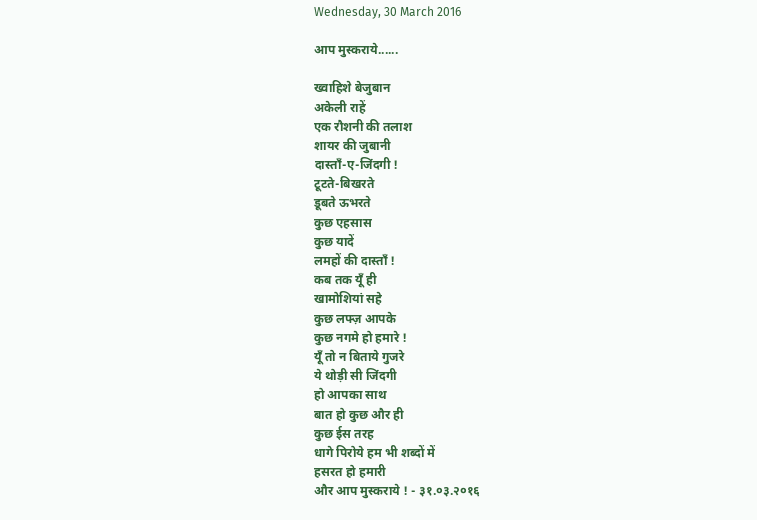Wednesday, 30 March 2016

आप मुस्कराये......

ख्वाहिशे बेजुबान
अकेली राहें
एक रौशनी की तलाश
शायर की जुबानी
दास्ताँ-ए-जिंदगी !
टूटते-बिखरते
डूबते ऊभरते
कुछ एहसास
कुछ यादें
लमहों की दास्ताँ !
कब तक यूँ ही
खामोशियां सहे
कुछ लफ्ज़ आपके
कुछ नगमे हो हमारे !
यूँ तो न बिताये गुजरे
ये थोड़ी सी जिंदगी
हो आपका साथ
बात हो कुछ और ही
कुछ ईस तरह
धागे पिरोये हम भी शब्दों में
हसरत हो हमारी
और आप मुस्कराये ! - ३१.०३.२०१६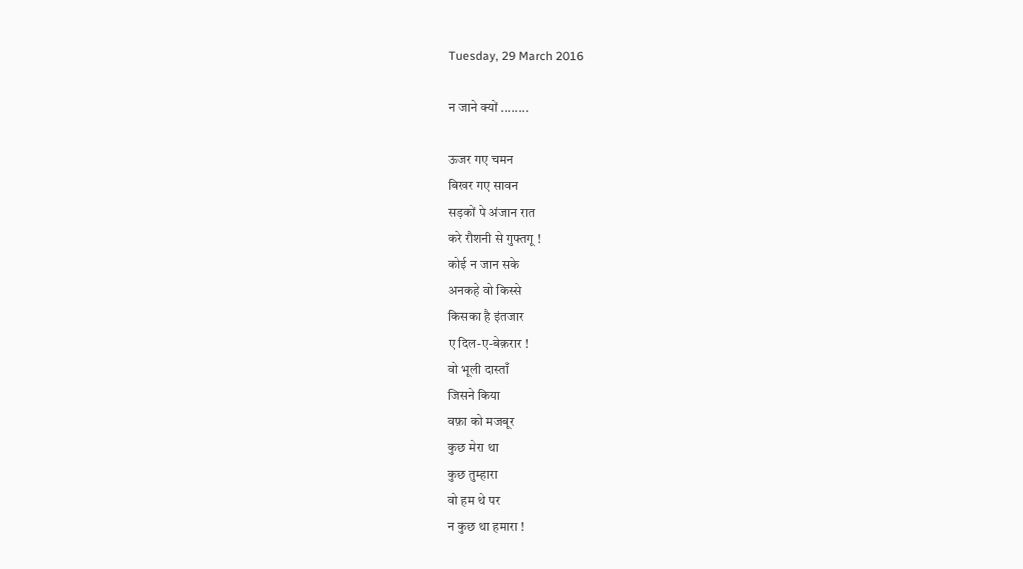Tuesday, 29 March 2016

न जाने क्यों ........

ऊजर गए चमन
बिखर गए सावन
सड़कों पे अंजान रात
करे रौशनी से गुफ्तगू !
कोई न जान सके
अनकहे वो किस्से
किसका है इंतजार
ए दिल-ए-बेक़रार !
वो भूली दास्ताँ
जिसने किया
वफ़ा को मजबूर
कुछ मेरा था
कुछ तुम्हारा
वो हम थे पर
न कुछ था हमारा !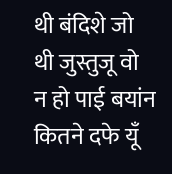थी बंदिशे जो
थी जुस्तुजू वो
न हो पाई बयांन
कितने दफे यूँ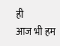ही
आज भी हम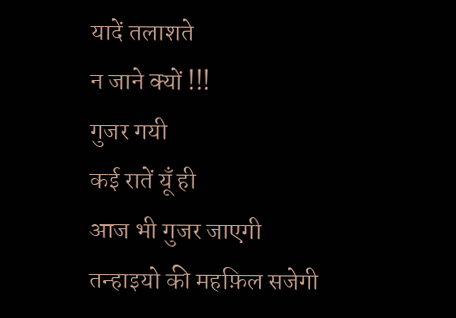यादें तलाशते
न जाने क्यों !!!
गुजर गयी
कई रातें यूँ ही
आज भी गुजर जाएगी
तन्हाइयो की महफ़िल सजेगी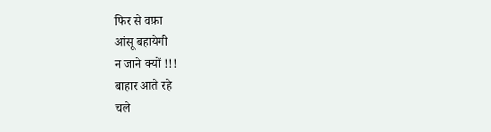फिर से वफ़ा
आंसू बहायेगी
न जाने क्यों !!!
बाहार आते रहे
चले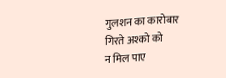गुलशन का कारोबार
गिरते अश्को को
न मिल पाए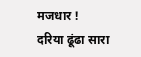मजधार !
दरिया ढूंढा सारा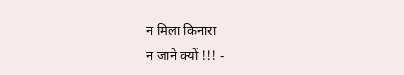न मिला किनारा
न जाने क्यों !!! -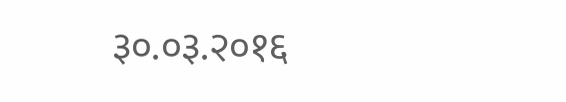३०.०३.२०१६